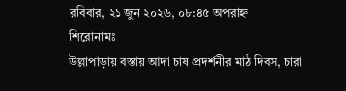রবিবার, ২১ জুন ২০২৬, ০৮:৪৫ অপরাহ্ন
শিরোনামঃ
উল্লাপাড়ায় বস্তায় আদা চাষ প্রদর্শনীর মাঠ দিবস, চারা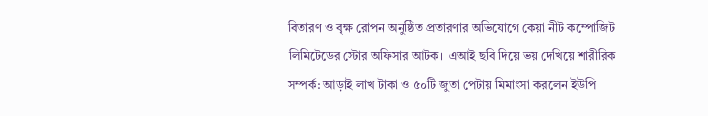বিতারণ ও বৃক্ষ রোপন অনুষ্ঠিত প্রতারণার অভিযোগে কেয়া নীট কম্পোজিট লিমিটেডের স্টোর অফিসার আটক।  এআই ছবি দিয়ে ভয় দেখিয়ে শারীরিক সম্পর্ক: আড়াই লাখ টাকা ও ৫০টি জুতা পেটায় মিমাংসা করলেন ইউপি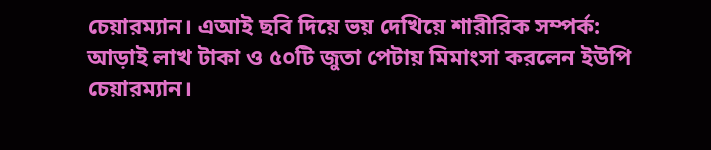চেয়ারম্যান। এআই ছবি দিয়ে ভয় দেখিয়ে শারীরিক সম্পর্ক: আড়াই লাখ টাকা ও ৫০টি জুতা পেটায় মিমাংসা করলেন ইউপি চেয়ারম্যান।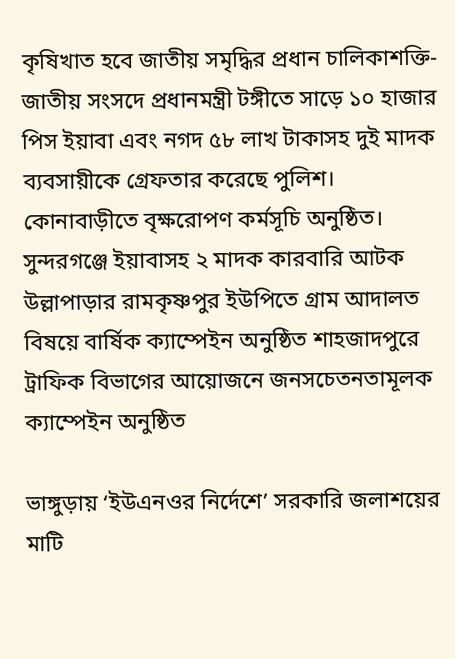কৃষিখাত হবে জাতীয় সমৃদ্ধির প্রধান চালিকাশক্তি-জাতীয় সংসদে প্রধানমন্ত্রী টঙ্গীতে সাড়ে ১০ হাজার পিস ইয়াবা এবং নগদ ৫৮ লাখ টাকাসহ দুই মাদক ব্যবসায়ীকে গ্রেফতার করেছে পুলিশ। কোনাবাড়ীতে বৃক্ষরোপণ কর্মসূচি অনুষ্ঠিত।  সুন্দরগঞ্জে ইয়াবাসহ ২ মাদক কারবারি আটক উল্লাপাড়ার রামকৃষ্ণপুর ইউপিতে গ্রাম আদালত বিষয়ে বার্ষিক ক্যাম্পেইন অনুষ্ঠিত শাহজাদপুরে ট্রাফিক বিভাগের আয়োজনে জনসচেতনতামূলক ক্যাম্পেইন অনুষ্ঠিত

ভাঙ্গুড়ায় ‘ইউএনওর নির্দেশে’ সরকারি জলাশয়ের মাটি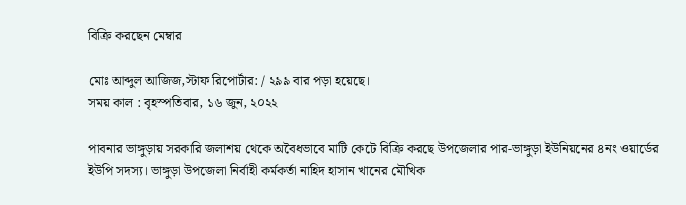বিক্রি করছেন মেম্বার

মোঃ আব্দুল আজিজ,স্টাফ রিপোর্টার: / ২৯৯ বার পড়া হয়েছে।
সময় কাল : বৃহস্পতিবার, ১৬ জুন, ২০২২

পাবনার ভাঙ্গুড়ায় সরকারি জলাশয় থেকে অবৈধভাবে মাটি কেটে বিক্রি করছে উপজেলার পার-ভাঙ্গুড়া ইউনিয়নের ৪নং ওয়ার্ডের ইউপি সদস্য। ভাঙ্গুড়া উপজেলা নির্বাহী কর্মকর্তা নাহিদ হাসান খানের মৌখিক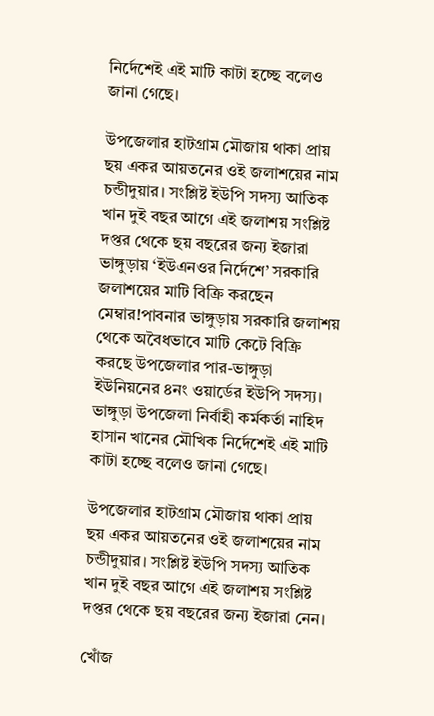নির্দেশেই এই মাটি কাটা হচ্ছে বলেও জানা গেছে।

উপজেলার হাটগ্রাম মৌজায় থাকা প্রায় ছয় একর আয়তনের ওই জলাশয়ের নাম চন্ডীদুয়ার। সংশ্লিষ্ট ইউপি সদস্য আতিক খান দুই বছর আগে এই জলাশয় সংশ্লিষ্ট দপ্তর থেকে ছয় বছরের জন্য ইজারা ভাঙ্গুড়ায় ‘ইউএনওর নির্দেশে’ সরকারি জলাশয়ের মাটি বিক্রি করছেন মেম্বার!পাবনার ভাঙ্গুড়ায় সরকারি জলাশয় থেকে অবৈধভাবে মাটি কেটে বিক্রি করছে উপজেলার পার-ভাঙ্গুড়া ইউনিয়নের ৪নং ওয়ার্ডের ইউপি সদস্য। ভাঙ্গুড়া উপজেলা নির্বাহী কর্মকর্তা নাহিদ হাসান খানের মৌখিক নির্দেশেই এই মাটি কাটা হচ্ছে বলেও জানা গেছে।

উপজেলার হাটগ্রাম মৌজায় থাকা প্রায় ছয় একর আয়তনের ওই জলাশয়ের নাম চন্ডীদুয়ার। সংশ্লিষ্ট ইউপি সদস্য আতিক খান দুই বছর আগে এই জলাশয় সংশ্লিষ্ট দপ্তর থেকে ছয় বছরের জন্য ইজারা নেন।

খোঁজ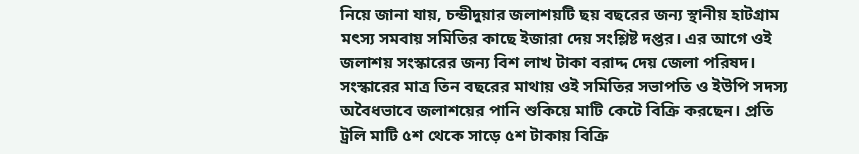নিয়ে জানা যায়, চন্ডীদুয়ার জলাশয়টি ছয় বছরের জন্য স্থানীয় হাটগ্রাম মৎস্য সমবায় সমিতির কাছে ইজারা দেয় সংশ্লিষ্ট দপ্তর। এর আগে ওই জলাশয় সংস্কারের জন্য বিশ লাখ টাকা বরাদ্দ দেয় জেলা পরিষদ। সংস্কারের মাত্র তিন বছরের মাথায় ওই সমিতির সভাপতি ও ইউপি সদস্য অবৈধভাবে জলাশয়ের পানি শুকিয়ে মাটি কেটে বিক্রি করছেন। প্রতি ট্রলি মাটি ৫শ থেকে সাড়ে ৫শ টাকায় বিক্রি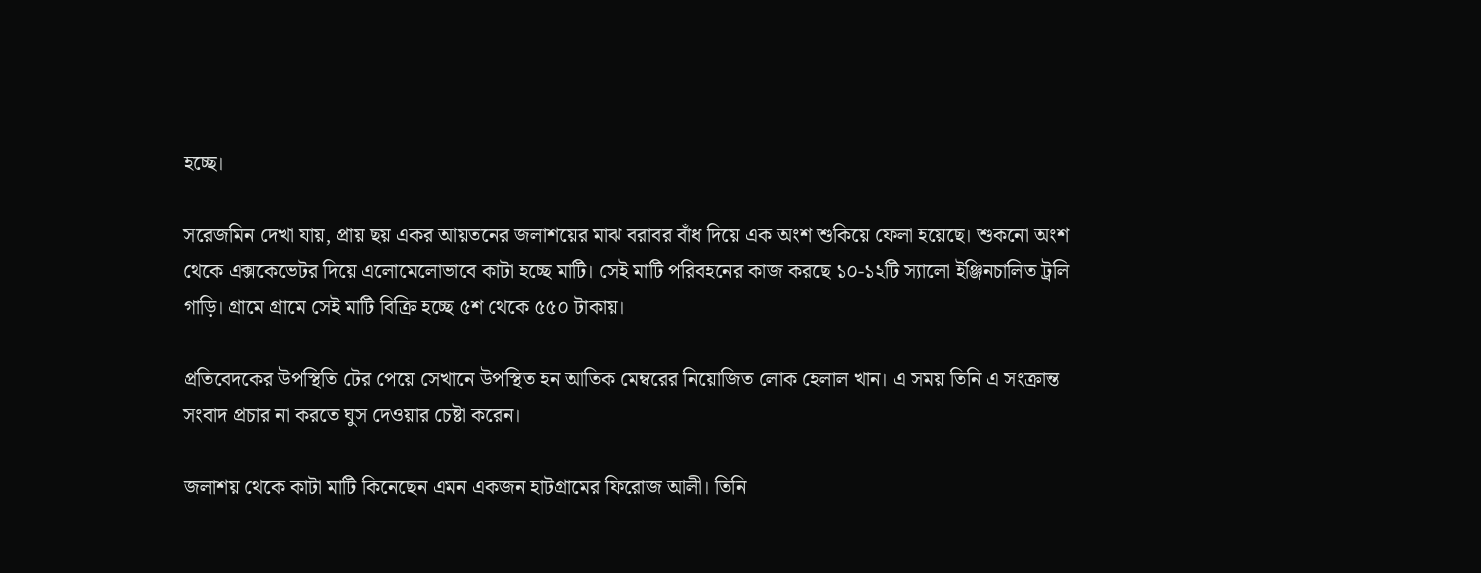হচ্ছে।

সরেজমিন দেখা যায়, প্রায় ছয় একর আয়তনের জলাশয়ের মাঝ বরাবর বাঁধ দিয়ে এক অংশ শুকিয়ে ফেলা হয়েছে। শুকনো অংশ থেকে এক্সকেভেটর দিয়ে এলোমেলোভাবে কাটা হচ্ছে মাটি। সেই মাটি পরিবহনের কাজ করছে ১০-১২টি স্যালো ইঞ্জিনচালিত ট্রলি গাড়ি। গ্রামে গ্রামে সেই মাটি বিক্রি হচ্ছে ৫শ থেকে ৫৫০ টাকায়।

প্রতিবেদকের উপস্থিতি টের পেয়ে সেখানে উপস্থিত হন আতিক মেম্বরের নিয়োজিত লোক হেলাল খান। এ সময় তিনি এ সংক্রান্ত সংবাদ প্রচার না করতে ঘুস দেওয়ার চেষ্টা করেন।

জলাশয় থেকে কাটা মাটি কিনেছেন এমন একজন হাটগ্রামের ফিরোজ আলী। তিনি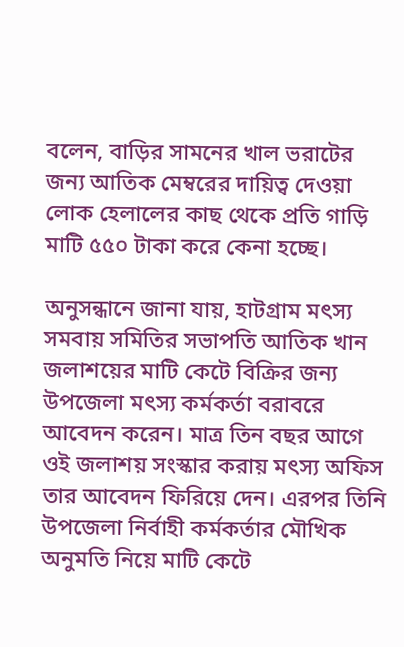বলেন, বাড়ির সামনের খাল ভরাটের জন্য আতিক মেম্বরের দায়িত্ব দেওয়া লোক হেলালের কাছ থেকে প্রতি গাড়ি মাটি ৫৫০ টাকা করে কেনা হচ্ছে।

অনুসন্ধানে জানা যায়, হাটগ্রাম মৎস্য সমবায় সমিতির সভাপতি আতিক খান জলাশয়ের মাটি কেটে বিক্রির জন্য উপজেলা মৎস্য কর্মকর্তা বরাবরে আবেদন করেন। মাত্র তিন বছর আগে ওই জলাশয় সংস্কার করায় মৎস্য অফিস তার আবেদন ফিরিয়ে দেন। এরপর তিনি উপজেলা নির্বাহী কর্মকর্তার মৌখিক অনুমতি নিয়ে মাটি কেটে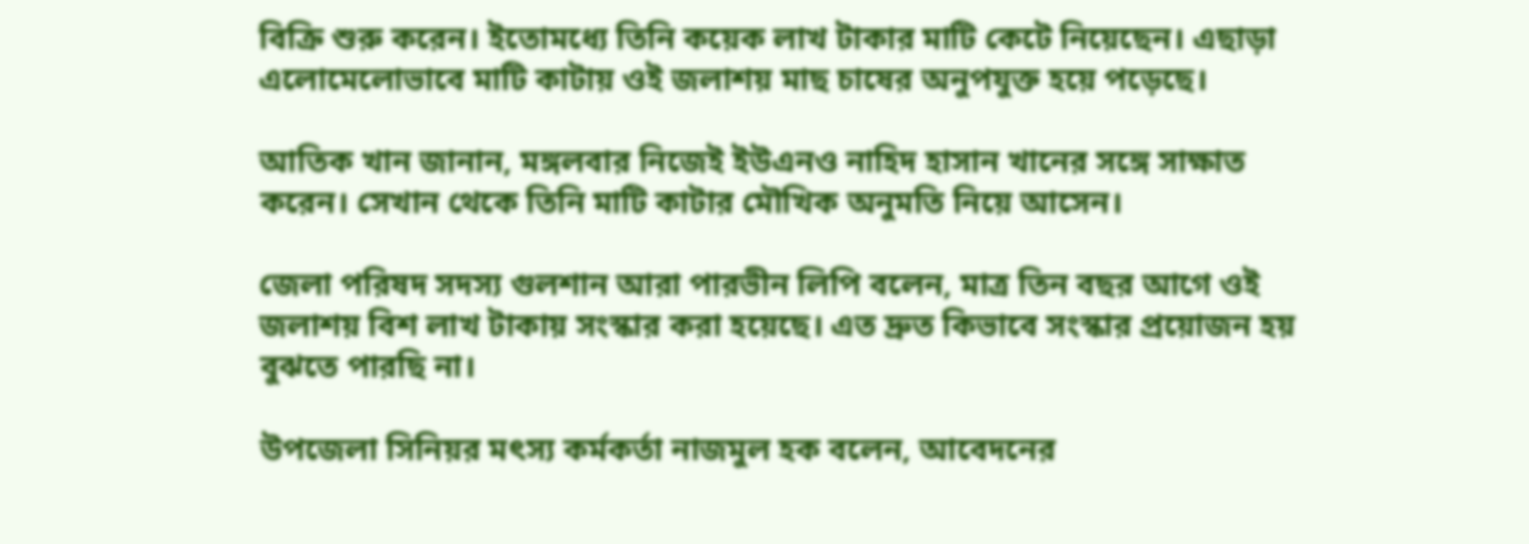বিক্রি শুরু করেন। ইতোমধ্যে তিনি কয়েক লাখ টাকার মাটি কেটে নিয়েছেন। এছাড়া এলোমেলোভাবে মাটি কাটায় ওই জলাশয় মাছ চাষের অনুপযুক্ত হয়ে পড়েছে।

আতিক খান জানান, মঙ্গলবার নিজেই ইউএনও নাহিদ হাসান খানের সঙ্গে সাক্ষাত করেন। সেখান থেকে তিনি মাটি কাটার মৌখিক অনুমতি নিয়ে আসেন।

জেলা পরিষদ সদস্য গুলশান আরা পারভীন লিপি বলেন, মাত্র তিন বছর আগে ওই জলাশয় বিশ লাখ টাকায় সংস্কার করা হয়েছে। এত দ্রুত কিভাবে সংস্কার প্রয়োজন হয় বুঝতে পারছি না।

উপজেলা সিনিয়র মৎস্য কর্মকর্তা নাজমুল হক বলেন, আবেদনের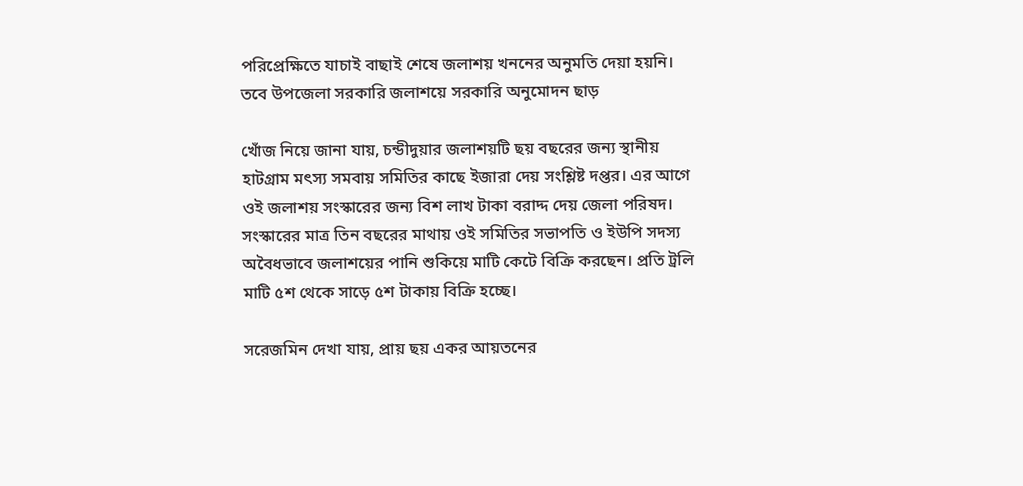পরিপ্রেক্ষিতে যাচাই বাছাই শেষে জলাশয় খননের অনুমতি দেয়া হয়নি। তবে উপজেলা সরকারি জলাশয়ে সরকারি অনুমোদন ছাড়

খোঁজ নিয়ে জানা যায়, চন্ডীদুয়ার জলাশয়টি ছয় বছরের জন্য স্থানীয় হাটগ্রাম মৎস্য সমবায় সমিতির কাছে ইজারা দেয় সংশ্লিষ্ট দপ্তর। এর আগে ওই জলাশয় সংস্কারের জন্য বিশ লাখ টাকা বরাদ্দ দেয় জেলা পরিষদ। সংস্কারের মাত্র তিন বছরের মাথায় ওই সমিতির সভাপতি ও ইউপি সদস্য অবৈধভাবে জলাশয়ের পানি শুকিয়ে মাটি কেটে বিক্রি করছেন। প্রতি ট্রলি মাটি ৫শ থেকে সাড়ে ৫শ টাকায় বিক্রি হচ্ছে।

সরেজমিন দেখা যায়, প্রায় ছয় একর আয়তনের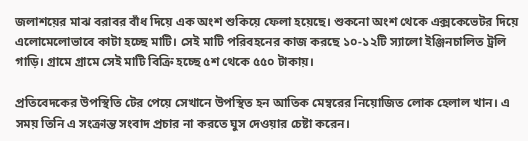জলাশয়ের মাঝ বরাবর বাঁধ দিয়ে এক অংশ শুকিয়ে ফেলা হয়েছে। শুকনো অংশ থেকে এক্সকেভেটর দিয়ে এলোমেলোভাবে কাটা হচ্ছে মাটি। সেই মাটি পরিবহনের কাজ করছে ১০-১২টি স্যালো ইঞ্জিনচালিত ট্রলি গাড়ি। গ্রামে গ্রামে সেই মাটি বিক্রি হচ্ছে ৫শ থেকে ৫৫০ টাকায়।

প্রতিবেদকের উপস্থিতি টের পেয়ে সেখানে উপস্থিত হন আতিক মেম্বরের নিয়োজিত লোক হেলাল খান। এ সময় তিনি এ সংক্রান্ত সংবাদ প্রচার না করতে ঘুস দেওয়ার চেষ্টা করেন।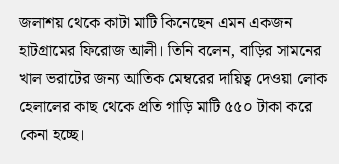জলাশয় থেকে কাটা মাটি কিনেছেন এমন একজন হাটগ্রামের ফিরোজ আলী। তিনি বলেন, বাড়ির সামনের খাল ভরাটের জন্য আতিক মেম্বরের দায়িত্ব দেওয়া লোক হেলালের কাছ থেকে প্রতি গাড়ি মাটি ৫৫০ টাকা করে কেনা হচ্ছে।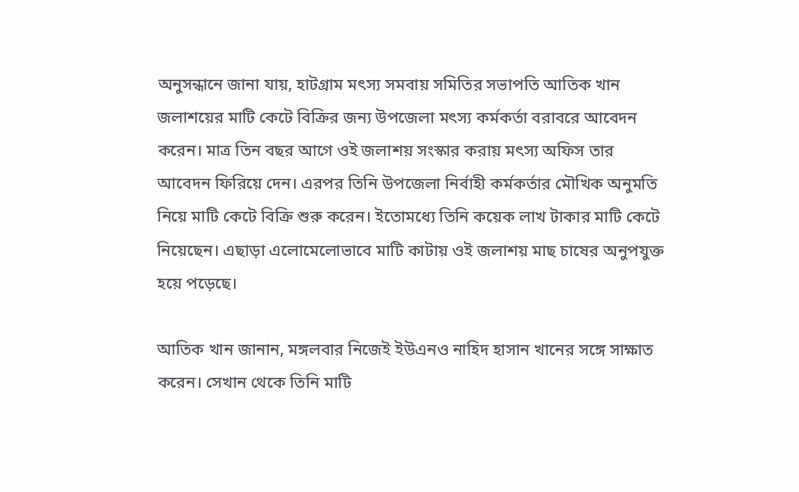অনুসন্ধানে জানা যায়, হাটগ্রাম মৎস্য সমবায় সমিতির সভাপতি আতিক খান জলাশয়ের মাটি কেটে বিক্রির জন্য উপজেলা মৎস্য কর্মকর্তা বরাবরে আবেদন করেন। মাত্র তিন বছর আগে ওই জলাশয় সংস্কার করায় মৎস্য অফিস তার আবেদন ফিরিয়ে দেন। এরপর তিনি উপজেলা নির্বাহী কর্মকর্তার মৌখিক অনুমতি নিয়ে মাটি কেটে বিক্রি শুরু করেন। ইতোমধ্যে তিনি কয়েক লাখ টাকার মাটি কেটে নিয়েছেন। এছাড়া এলোমেলোভাবে মাটি কাটায় ওই জলাশয় মাছ চাষের অনুপযুক্ত হয়ে পড়েছে।

আতিক খান জানান, মঙ্গলবার নিজেই ইউএনও নাহিদ হাসান খানের সঙ্গে সাক্ষাত করেন। সেখান থেকে তিনি মাটি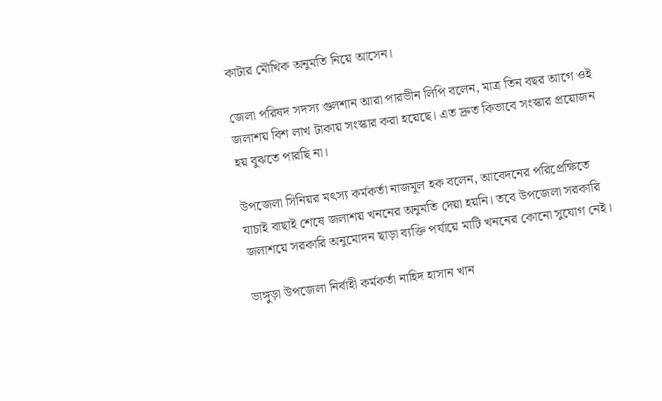কাটার মৌখিক অনুমতি নিয়ে আসেন।

জেলা পরিষদ সদস্য গুলশান আরা পারভীন লিপি বলেন, মাত্র তিন বছর আগে ওই জলাশয় বিশ লাখ টাকায় সংস্কার করা হয়েছে। এত দ্রুত কিভাবে সংস্কার প্রয়োজন হয় বুঝতে পারছি না।

উপজেলা সিনিয়র মৎস্য কর্মকর্তা নাজমুল হক বলেন, আবেদনের পরিপ্রেক্ষিতে যাচাই বাছাই শেষে জলাশয় খননের অনুমতি দেয়া হয়নি। তবে উপজেলা সরকারি জলাশয়ে সরকারি অনুমোদন ছাড়া ব্যক্তি পর্যায়ে মাটি খননের কোনো সুযোগ নেই।

ভাঙ্গুড়া উপজেলা নির্বাহী কর্মকর্তা নাহিদ হাসান খান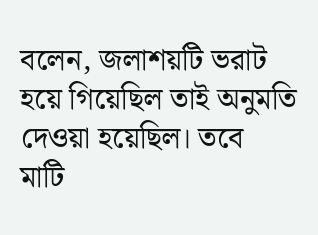বলেন, জলাশয়টি ভরাট হয়ে গিয়েছিল তাই অনুমতি দেওয়া হয়েছিল। তবে মাটি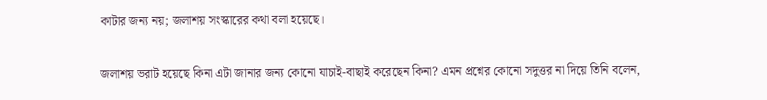কাটার জন্য নয়; জলাশয় সংস্কারের কথা বলা হয়েছে।

জলাশয় ভরাট হয়েছে কিনা এটা জানার জন্য কোনো যাচাই-বাছাই করেছেন কিনা? এমন প্রশ্নের কোনো সদুত্তর না দিয়ে তিনি বলেন,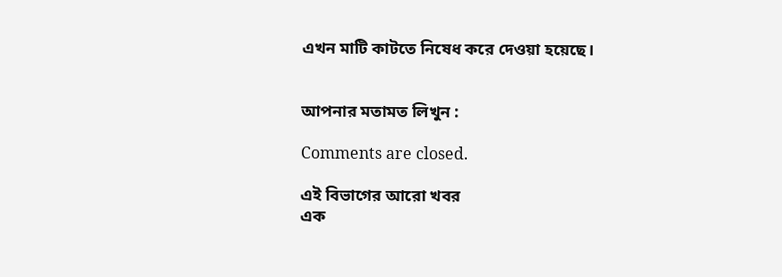এখন মাটি কাটতে নিষেধ করে দেওয়া হয়েছে।


আপনার মতামত লিখুন :

Comments are closed.

এই বিভাগের আরো খবর
এক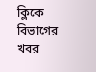ক্লিকে বিভাগের খবর